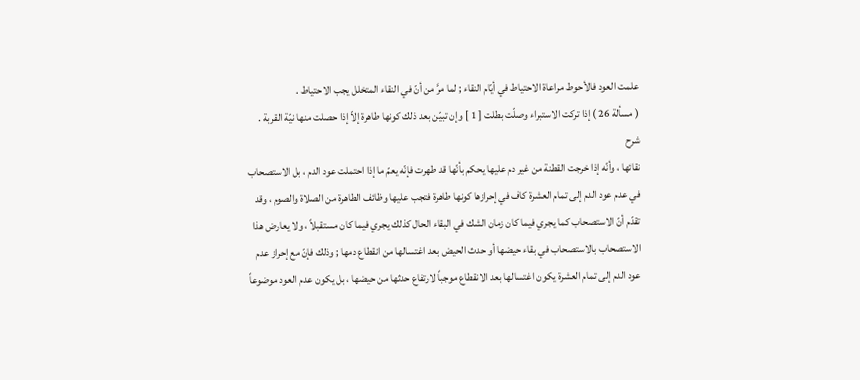علمت العود فالأحوط مراعاة الاحتياط في أيّام النقاء ; لما مرَّ من أنّ في النقاء المتخلل يجب الاحتياط .
( مسألة 26 ) إذا تركت الاستبراء وصلّت بطلت [ 1 ] وإن تبيّن بعد ذلك كونها طاهرة إلاّ إذا حصلت منها نيّة القربة .
شرح
نقائها ، وأنّه إذا خرجت القطنة من غير دم عليها يحكم بأنّها قد طهرت فإنّه يعمّ ما إذا احتملت عود الدم ، بل الاستصحاب في عدم عود الدم إلى تمام العشرة كاف في إحرازها كونها طاهرة فتجب عليها وظائف الطاهرة من الصلاة والصوم ، وقد تقدّم أنّ الاستصحاب كما يجري فيما كان زمان الشك في البقاء الحال كذلك يجري فيما كان مستقبلاً ، ولا يعارض هذا الاستصحاب بالاستصحاب في بقاء حيضها أو حدث الحيض بعد اغتسالها من انقطاع دمها ; وذلك فإنّ مع إحراز عدم عود الدم إلى تمام العشرة يكون اغتسالها بعد الانقطاع موجباً لارتفاع حدثها من حيضها ، بل يكون عدم العود موضوعاً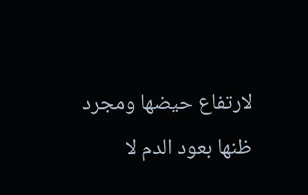لارتفاع حيضها ومجرد ظنها بعود الدم لا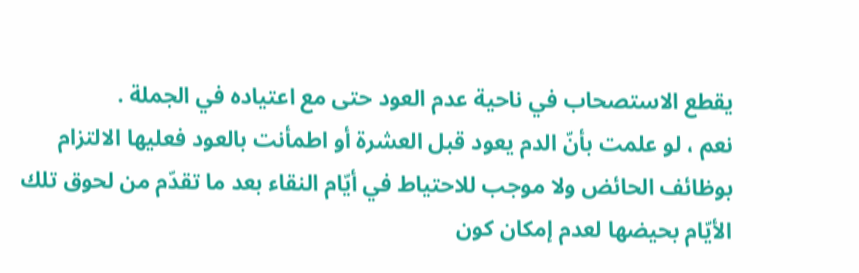يقطع الاستصحاب في ناحية عدم العود حتى مع اعتياده في الجملة .
نعم ، لو علمت بأنّ الدم يعود قبل العشرة أو اطمأنت بالعود فعليها الالتزام بوظائف الحائض ولا موجب للاحتياط في أيّام النقاء بعد ما تقدّم من لحوق تلك الأيّام بحيضها لعدم إمكان كون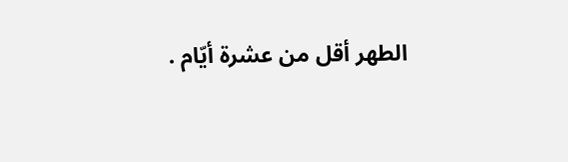الطهر أقل من عشرة أيّام .